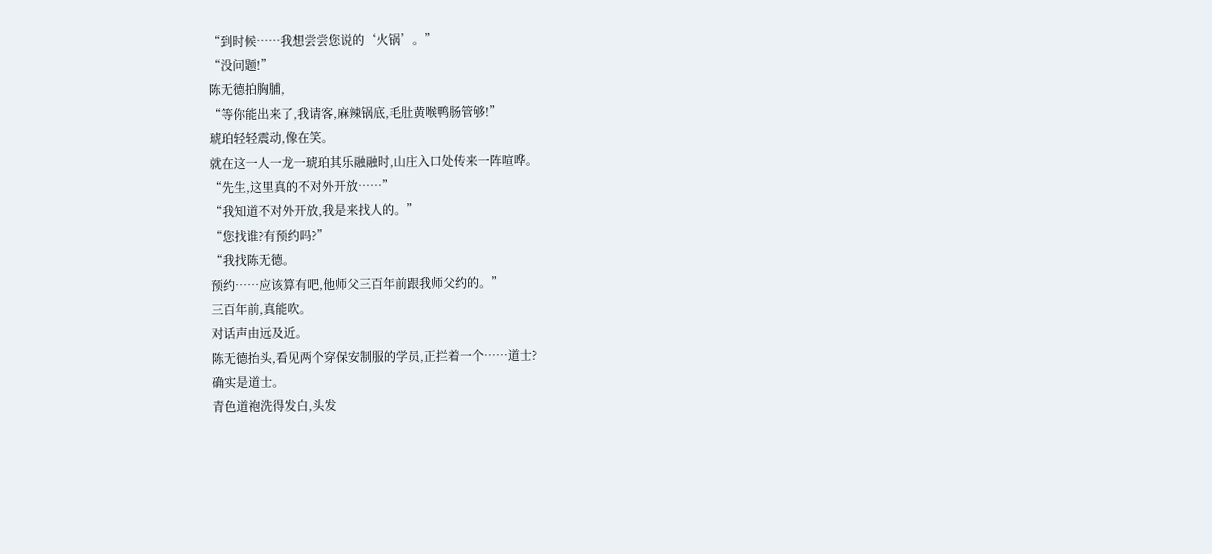“到时候……我想尝尝您说的‘火锅’。”
“没问题!”
陈无德拍胸脯,
“等你能出来了,我请客,麻辣锅底,毛肚黄喉鸭肠管够!”
琥珀轻轻震动,像在笑。
就在这一人一龙一琥珀其乐融融时,山庄入口处传来一阵喧哗。
“先生,这里真的不对外开放……”
“我知道不对外开放,我是来找人的。”
“您找谁?有预约吗?”
“我找陈无德。
预约……应该算有吧,他师父三百年前跟我师父约的。”
三百年前,真能吹。
对话声由远及近。
陈无德抬头,看见两个穿保安制服的学员,正拦着一个……道士?
确实是道士。
青色道袍洗得发白,头发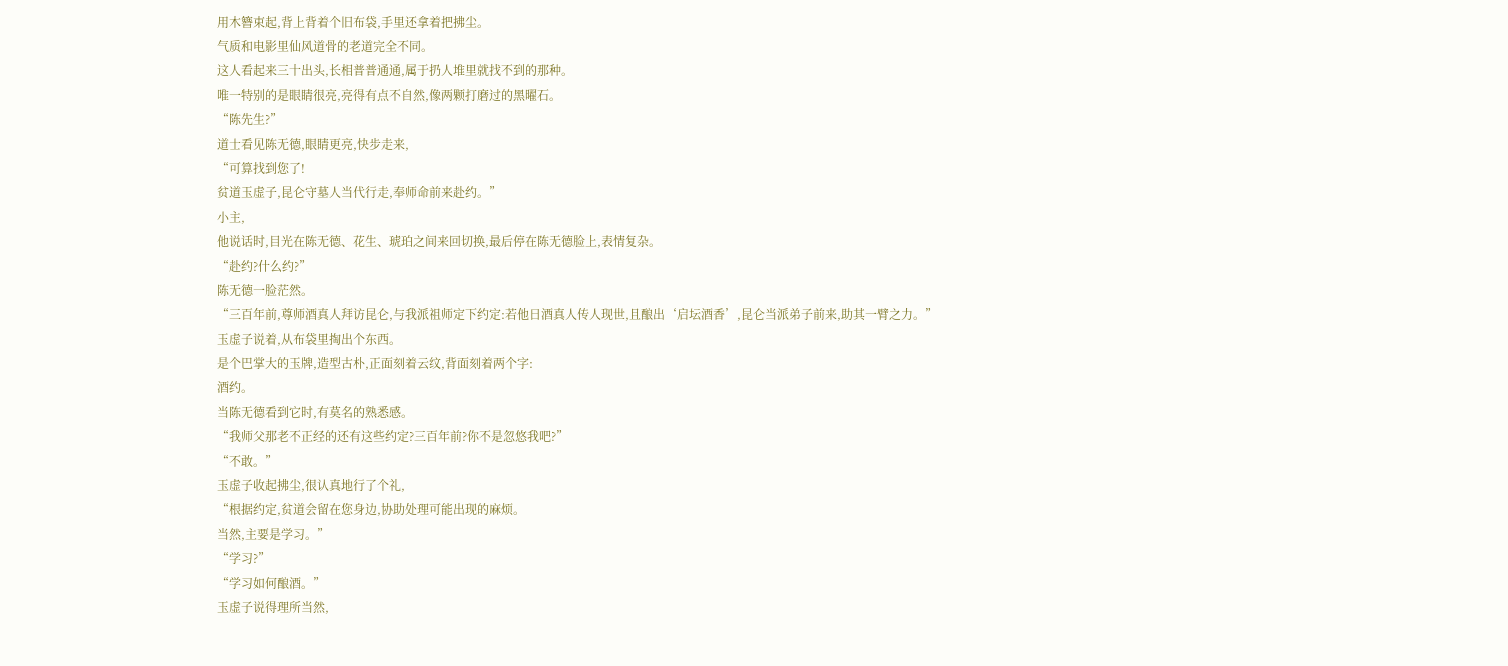用木簪束起,背上背着个旧布袋,手里还拿着把拂尘。
气质和电影里仙风道骨的老道完全不同。
这人看起来三十出头,长相普普通通,属于扔人堆里就找不到的那种。
唯一特别的是眼睛很亮,亮得有点不自然,像两颗打磨过的黑曜石。
“陈先生?”
道士看见陈无德,眼睛更亮,快步走来,
“可算找到您了!
贫道玉虚子,昆仑守墓人当代行走,奉师命前来赴约。”
小主,
他说话时,目光在陈无德、花生、琥珀之间来回切换,最后停在陈无德脸上,表情复杂。
“赴约?什么约?”
陈无德一脸茫然。
“三百年前,尊师酒真人拜访昆仑,与我派祖师定下约定:若他日酒真人传人现世,且酿出‘启坛酒香’,昆仑当派弟子前来,助其一臂之力。”
玉虚子说着,从布袋里掏出个东西。
是个巴掌大的玉牌,造型古朴,正面刻着云纹,背面刻着两个字:
酒约。
当陈无德看到它时,有莫名的熟悉感。
“我师父那老不正经的还有这些约定?三百年前?你不是忽悠我吧?”
“不敢。”
玉虚子收起拂尘,很认真地行了个礼,
“根据约定,贫道会留在您身边,协助处理可能出现的麻烦。
当然,主要是学习。”
“学习?”
“学习如何酿酒。”
玉虚子说得理所当然,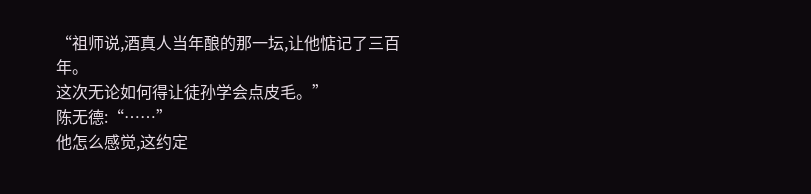“祖师说,酒真人当年酿的那一坛,让他惦记了三百年。
这次无论如何得让徒孙学会点皮毛。”
陈无德:“……”
他怎么感觉,这约定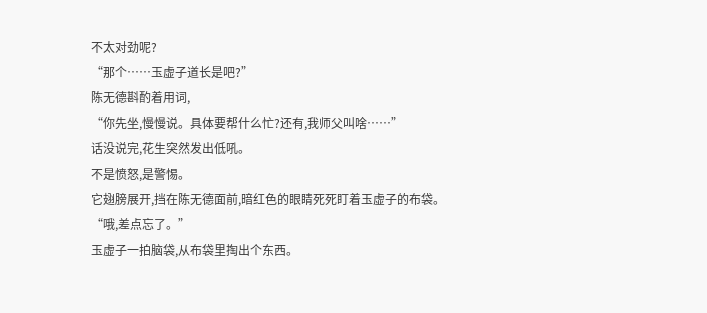不太对劲呢?
“那个……玉虚子道长是吧?”
陈无德斟酌着用词,
“你先坐,慢慢说。具体要帮什么忙?还有,我师父叫啥……”
话没说完,花生突然发出低吼。
不是愤怒,是警惕。
它翅膀展开,挡在陈无德面前,暗红色的眼睛死死盯着玉虚子的布袋。
“哦,差点忘了。”
玉虚子一拍脑袋,从布袋里掏出个东西。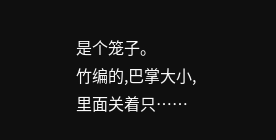是个笼子。
竹编的,巴掌大小,里面关着只……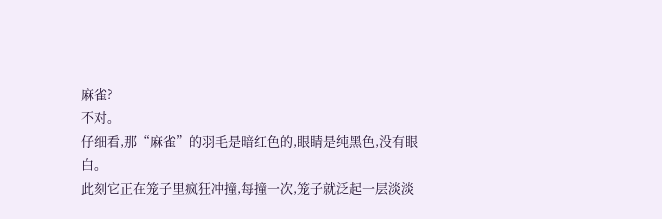麻雀?
不对。
仔细看,那“麻雀”的羽毛是暗红色的,眼睛是纯黑色,没有眼白。
此刻它正在笼子里疯狂冲撞,每撞一次,笼子就泛起一层淡淡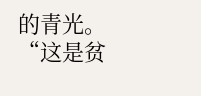的青光。
“这是贫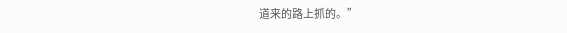道来的路上抓的。”